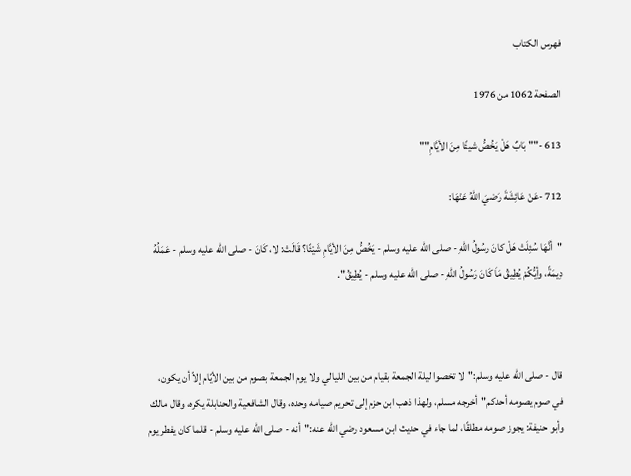فهرس الكتاب

الصفحة 1062 من 1976

613 -""بَابٌ هَلْ يَخُصُّ شيئًا مِنَ الأيَّامِ""

712 -عَنْ عَائِشَةَ رَضيَ اللهُ عَنْهَا:

"أنَّهَا سُئِلَتْ هَلْ كانَ رسُولُ اللهِ - صلى الله عليه وسلم - يَخُصُّ مِنَ الأيَّامِ شَيْئًا؟ قَالَتْ: لا، كَانَ - صلى الله عليه وسلم - عَمَلُهُ دِيمَةً، وأيُّكُمْ يُطِيقُ مَاَ كَانَ رَسُولُ اللهِ - صلى الله عليه وسلم - يُطِيقُ".



قال - صلى الله عليه وسلم:"لا تخصوا ليلة الجمعة بقيام من بين الليالي ولا يوم الجمعة بصوم من بين الأيّام إلاّ أن يكون، في صوم يصومه أحدكم"أخرجه مسلم، ولهذا ذهب ابن حزم إلى تحريم صيامه وحده، وقال الشافعية والحنابلة يكره، وقال مالك وأبو حنيفة: يجوز صومه مطلقًا، لما جاء في حديث ابن مسعود رضي الله عنه:"أنه - صلى الله عليه وسلم - قلما كان يفطر يوم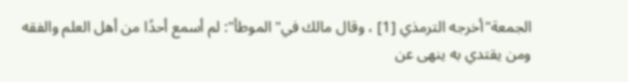الجمعة"أخرجه الترمذي [1] ، وقال مالك في"الموطأ": لم أسمع أحدًا من أهل العلم والفقه ومن يقتدي به ينهى عن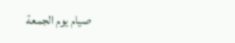صيام يوم الجمعة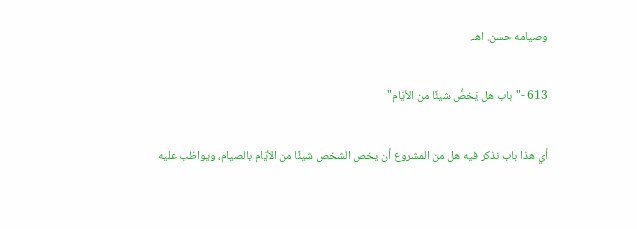وصيامه حسن. اهـ.

613 -"باب هل يَخصُّ شيئًا من الأيّام"

أي هذا باب نذكر فيه هل من المشروع أن يخص الشخص شيئًا من الأيّام بالصيام، ويواظب عليه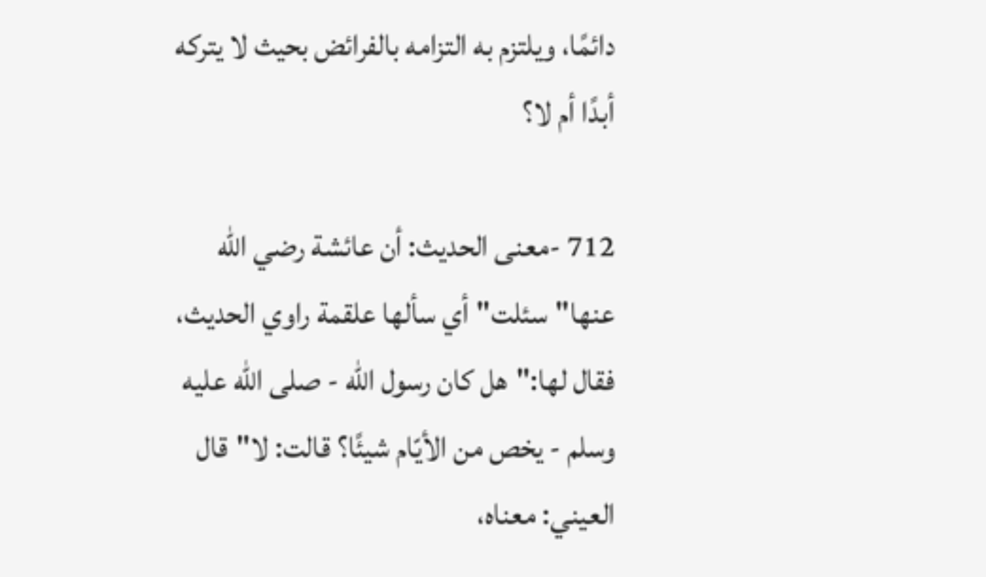دائمًا، ويلتزم به التزامه بالفرائض بحيث لا يتركه أبدًا أم لا؟

712 -معنى الحديث: أن عائشة رضي الله عنها"سئلت"أي سألها علقمة راوي الحديث، فقال لها:"هل كان رسول الله - صلى الله عليه وسلم - يخص من الأيّام شيئًا؟ قالت: لا"قال العيني: معناه،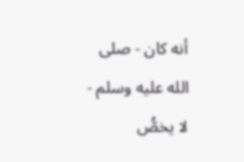أنه كان - صلى الله عليه وسلم - لا يخصُّ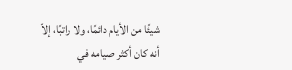شيئًا من الأيام دائمًا، ولا راتبًا، إلاّ أنه كان أكثر صيامه في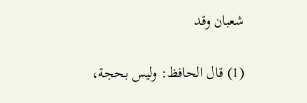شعبان وقد

(1) قال الحافظ: وليس بحجة،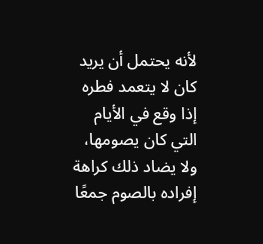لأنه يحتمل أن يريد كان لا يتعمد فطره إذا وقع في الأيام التي كان يصومها، ولا يضاد ذلك كراهة إفراده بالصوم جمعًا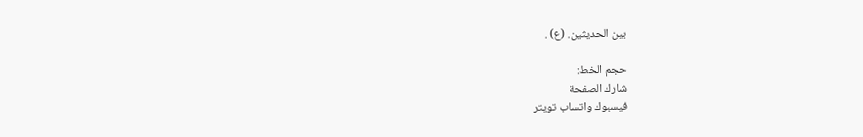بين الحديثين. (ع) .

حجم الخط:
شارك الصفحة
فيسبوك واتساب تويتر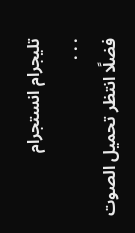تليجرام انستجرام
. . .
فضلًا انتظر تحميل الصوت